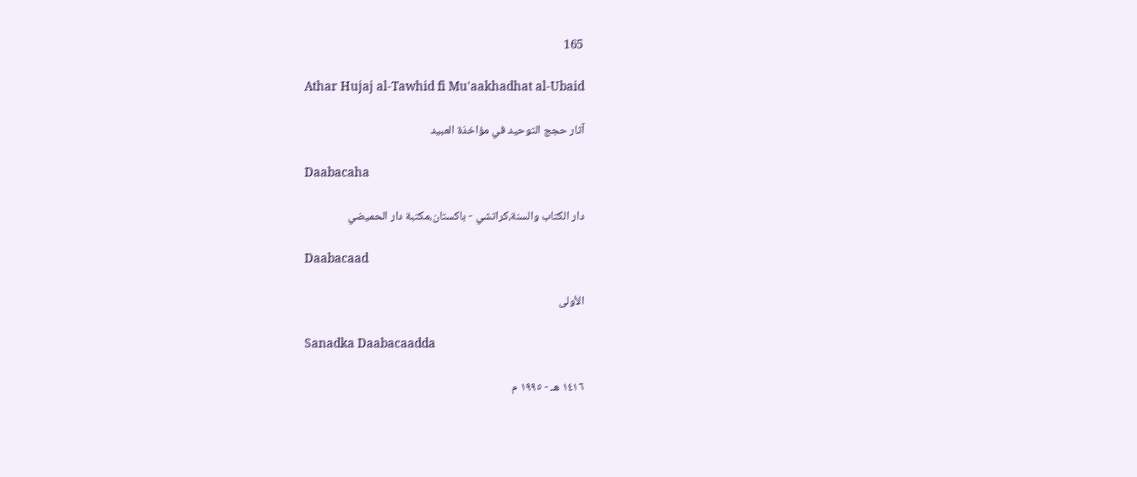165

Athar Hujaj al-Tawhid fi Mu'aakhadhat al-Ubaid

آثار حجج التوحيد في مؤاخذة العبيد

Daabacaha

دار الكتاب والسنة،كراتشي - باكستان،مكتبة دار الحميضي

Daabacaad

الأولى

Sanadka Daabacaadda

١٤١٦ هـ - ١٩٩٥ م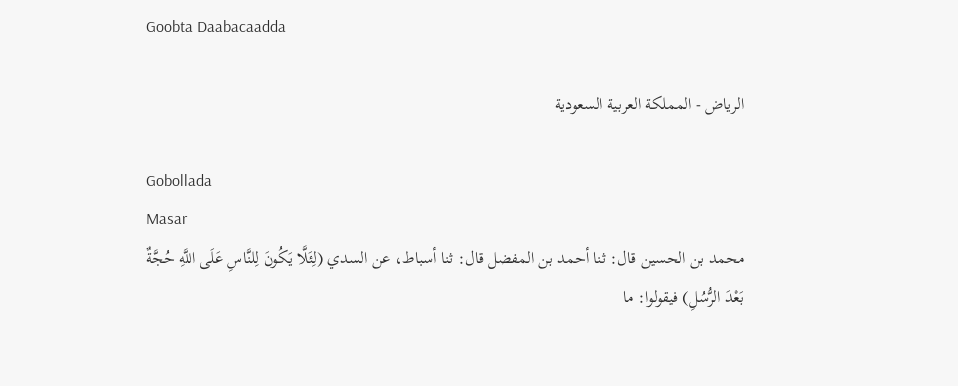Goobta Daabacaadda

الرياض - المملكة العربية السعودية

Gobollada
Masar
محمد بن الحسين قال: ثنا أحمد بن المفضل قال: ثنا أسباط، عن السدي (لِئَلَّا يَكُونَ لِلنَّاسِ عَلَى اللَّهِ حُجَّةٌ بَعْدَ الرُّسُلِ) فيقولوا: ما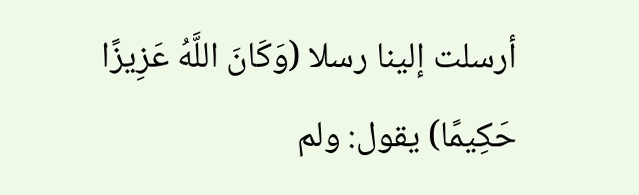أرسلت إلينا رسلا (وَكَانَ اللَّهُ عَزِيزًا حَكِيمًا) يقول: ولم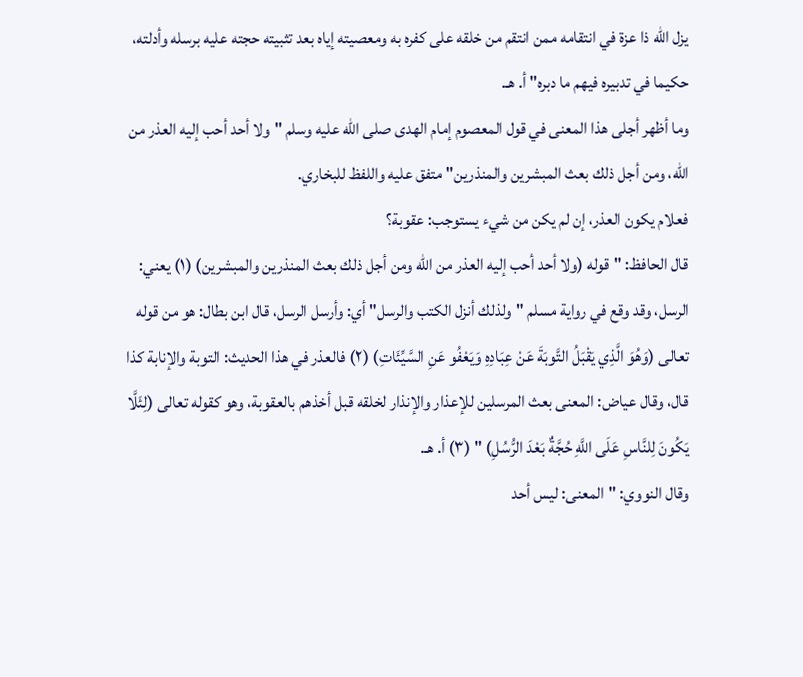يزل الله ذا عزة في انتقامه ممن انتقم من خلقه على كفره به ومعصيته إياه بعد تثبيته حجته عليه برسله وأدلته، حكيما في تدبيره فيهم ما دبره" أ. هـ.
وما أظهر أجلى هذا المعنى في قول المعصوم إمام الهدى صلى الله عليه وسلم "ولا أحد أحب إليه العذر من الله، ومن أجل ذلك بعث المبشرين والمنذرين" متفق عليه واللفظ للبخاري.
فعلام يكون العذر، إن لم يكن من شيء يستوجب: عقوبة؟
قال الحافظ: "قوله (ولا أحد أحب إليه العذر من الله ومن أجل ذلك بعث المنذرين والمبشرين) (١) يعني: الرسل، وقد وقع في رواية مسلم "ولذلك أنزل الكتب والرسل" أي: وأرسل الرسل، قال ابن بطال: هو من قوله تعالى (وَهُوَ الَّذِي يَقْبَلُ التَّوبَةَ عَنْ عِبَادِهِ وَيَعْفُو عَنِ السَّيِّئَاتِ) (٢) فالعذر في هذا الحديث: التوبة والإنابة كذا قال، وقال عياض: المعنى بعث المرسلين للإعذار والإنذار لخلقه قبل أخذهم بالعقوبة، وهو كقوله تعالى (لِئَلَّا يَكُونَ لِلنَّاسِ عَلَى اللَّهِ حُجَّةٌ بَعْدَ الرُّسُلِ) " (٣) أ. هـ.
وقال النووي: "المعنى: ليس أحد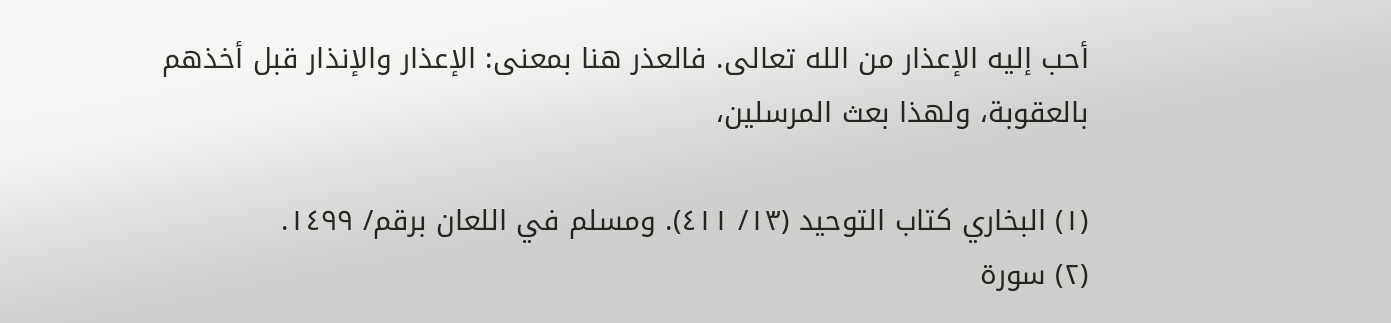أحب إليه الإعذار من الله تعالى. فالعذر هنا بمعنى: الإعذار والإنذار قبل أخذهم بالعقوبة، ولهذا بعث المرسلين،

(١) البخاري كتاب التوحيد (١٣/ ٤١١). ومسلم في اللعان برقم/ ١٤٩٩.
(٢) سورة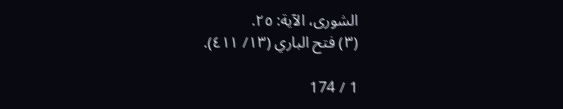الشورى، الآية: ٢٥.
(٣) فتح الباري (١٣/ ٤١١).

1 / 174